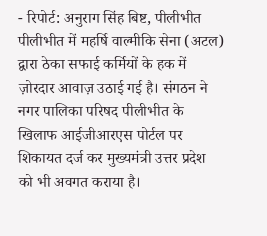- रिपोर्ट: अनुराग सिंह बिष्ट, पीलीभीत
पीलीभीत में महर्षि वाल्मीकि सेना (अटल) द्वारा ठेका सफाई कर्मियों के हक में ज़ोरदार आवाज़ उठाई गई है। संगठन ने नगर पालिका परिषद पीलीभीत के खिलाफ आईजीआरएस पोर्टल पर शिकायत दर्ज कर मुख्यमंत्री उत्तर प्रदेश को भी अवगत कराया है।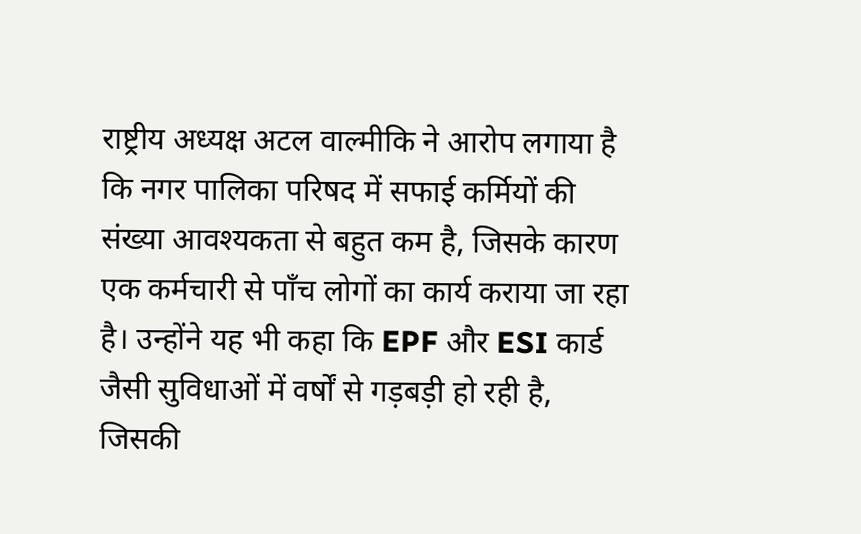राष्ट्रीय अध्यक्ष अटल वाल्मीकि ने आरोप लगाया है कि नगर पालिका परिषद में सफाई कर्मियों की संख्या आवश्यकता से बहुत कम है, जिसके कारण एक कर्मचारी से पाँच लोगों का कार्य कराया जा रहा है। उन्होंने यह भी कहा कि EPF और ESI कार्ड जैसी सुविधाओं में वर्षों से गड़बड़ी हो रही है, जिसकी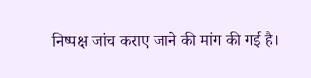निष्पक्ष जांच कराए जाने की मांग की गई है।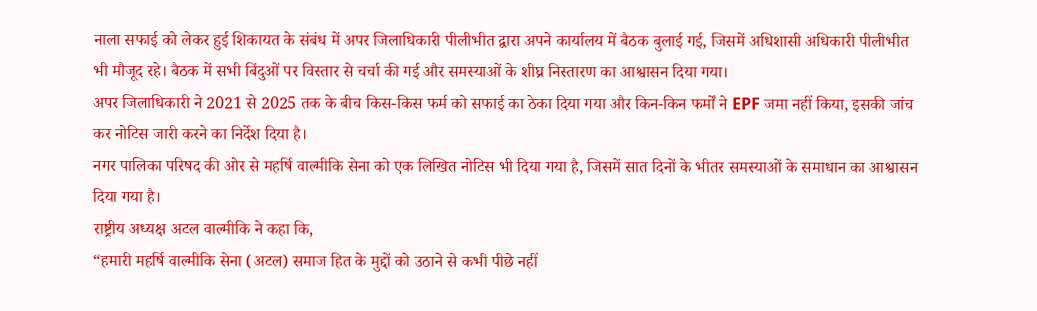नाला सफाई को लेकर हुई शिकायत के संबंध में अपर जिलाधिकारी पीलीभीत द्वारा अपने कार्यालय में बैठक बुलाई गई, जिसमें अधिशासी अधिकारी पीलीभीत भी मौजूद रहे। बैठक में सभी बिंदुओं पर विस्तार से चर्चा की गई और समस्याओं के शीघ्र निस्तारण का आश्वासन दिया गया।
अपर जिलाधिकारी ने 2021 से 2025 तक के बीच किस-किस फर्म को सफाई का ठेका दिया गया और किन-किन फर्मों ने EPF जमा नहीं किया, इसकी जांच कर नोटिस जारी करने का निर्देश दिया है।
नगर पालिका परिषद की ओर से महर्षि वाल्मीकि सेना को एक लिखित नोटिस भी दिया गया है, जिसमें सात दिनों के भीतर समस्याओं के समाधान का आश्वासन दिया गया है।
राष्ट्रीय अध्यक्ष अटल वाल्मीकि ने कहा कि,
“हमारी महर्षि वाल्मीकि सेना (अटल) समाज हित के मुद्दों को उठाने से कभी पीछे नहीं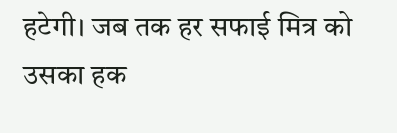हटेगी। जब तक हर सफाई मित्र को उसका हक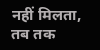नहीं मिलता, तब तक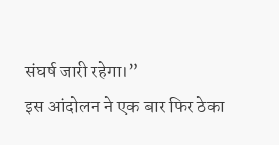संघर्ष जारी रहेगा।”
इस आंदोलन ने एक बार फिर ठेका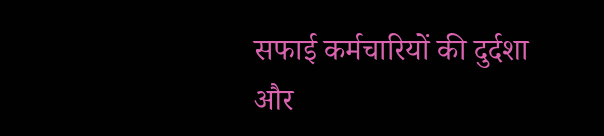सफाई कर्मचारियों की दुर्दशा और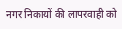नगर निकायों की लापरवाही को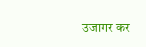उजागर कर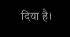दिया है।